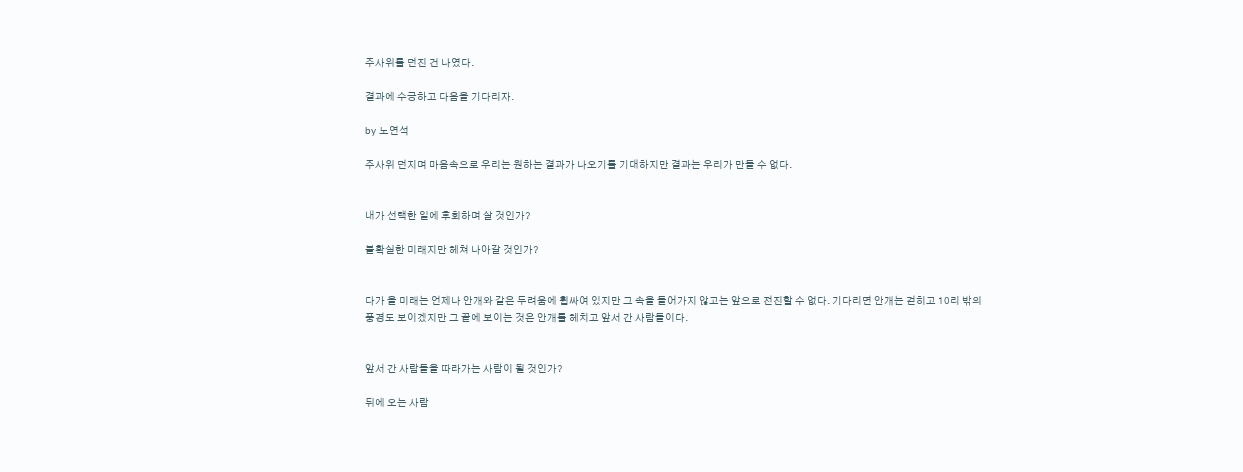주사위를 던진 건 나였다.

결과에 수긍하고 다음을 기다리자.

by 노연석

주사위 던지며 마음속으로 우리는 원하는 결과가 나오기를 기대하지만 결과는 우리가 만들 수 없다.


내가 선택한 일에 후회하며 살 것인가?

불확실한 미래지만 헤쳐 나아갈 것인가?


다가 올 미래는 언제나 안개와 같은 두려움에 휩싸여 있지만 그 속을 들어가지 않고는 앞으로 전진할 수 없다. 기다리면 안개는 걷히고 10리 밖의 풍경도 보이겠지만 그 끝에 보이는 것은 안개를 헤치고 앞서 간 사람들이다.


앞서 간 사람들을 따라가는 사람이 될 것인가?

뒤에 오는 사람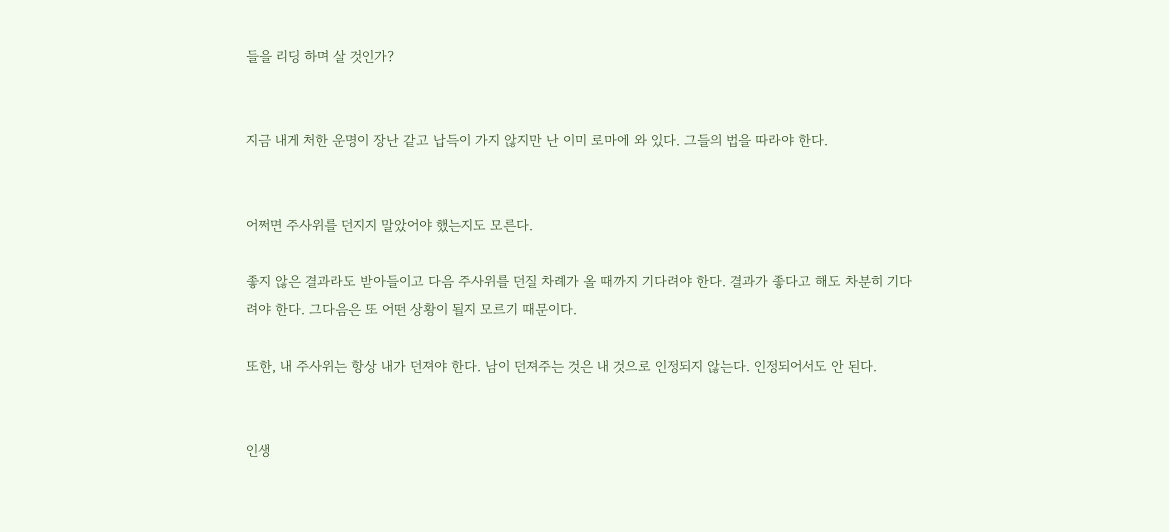들을 리딩 하며 살 것인가?


지금 내게 처한 운명이 장난 같고 납득이 가지 않지만 난 이미 로마에 와 있다. 그들의 법을 따라야 한다.


어쩌면 주사위를 던지지 말았어야 했는지도 모른다.

좋지 않은 결과라도 받아들이고 다음 주사위를 던질 차례가 올 때까지 기다려야 한다. 결과가 좋다고 해도 차분히 기다려야 한다. 그다음은 또 어떤 상황이 될지 모르기 때문이다.

또한, 내 주사위는 항상 내가 던져야 한다. 남이 던져주는 것은 내 것으로 인정되지 않는다. 인정되어서도 안 된다.


인생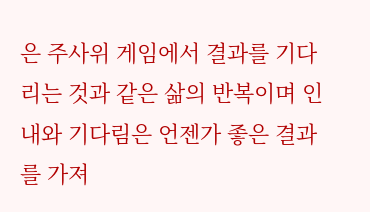은 주사위 게임에서 결과를 기다리는 것과 같은 삶의 반복이며 인내와 기다림은 언젠가 좋은 결과를 가져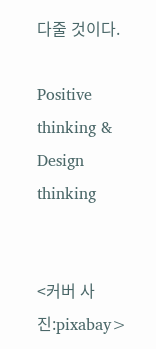다줄 것이다.

Positive thinking & Design thinking


<커버 사진:pixabay>